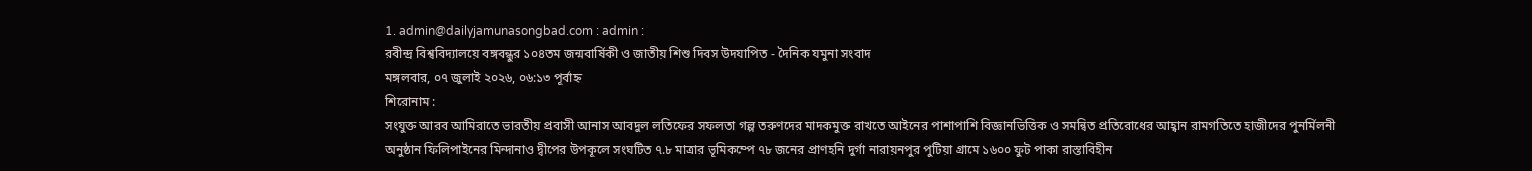1. admin@dailyjamunasongbad.com : admin :
রবীন্দ্র বিশ্ববিদ্যালয়ে বঙ্গবন্ধুর ১০৪তম জন্মবার্ষিকী ও জাতীয় শিশু দিবস উদযাপিত - দৈনিক যমুনা সংবাদ
মঙ্গলবার, ০৭ জুলাই ২০২৬, ০৬:১৩ পূর্বাহ্ন
শিরোনাম :
সংযুক্ত আরব আমিরাতে ভারতীয় প্রবাসী আনাস আবদুল লতিফের সফলতা গল্প তরুণদের মাদকমুক্ত রাখতে আইনের পাশাপাশি বিজ্ঞানভিত্তিক ও সমন্বিত প্রতিরোধের আহ্বান রামগতিতে হাজীদের পুনর্মিলনী অনুষ্ঠান ফিলিপাইনের মিন্দানাও দ্বীপের উপকূলে সংঘটিত ৭.৮ মাত্রার ভূমিকম্পে ৭৮ জনের প্রাণহনি দুর্গা নারায়নপুর পুটিয়া গ্রামে ১৬০০ ফুট পাকা রাস্তাবিহীন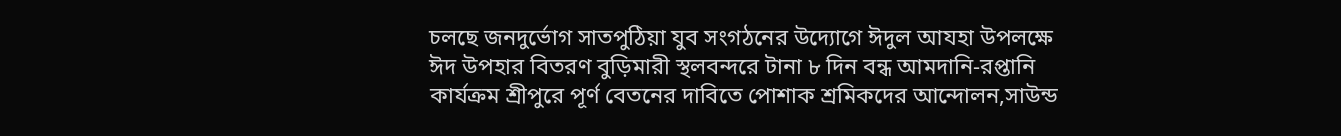চলছে জনদুর্ভোগ সাতপুঠিয়া যুব সংগঠনের উদ্যোগে ঈদুল আযহা উপলক্ষে ঈদ উপহার বিতরণ বুড়িমারী স্থলবন্দরে টানা ৮ দিন বন্ধ আমদানি-রপ্তানি কার্যক্রম শ্রীপুরে পূর্ণ বেতনের দাবিতে পোশাক শ্রমিকদের আন্দোলন,সাউন্ড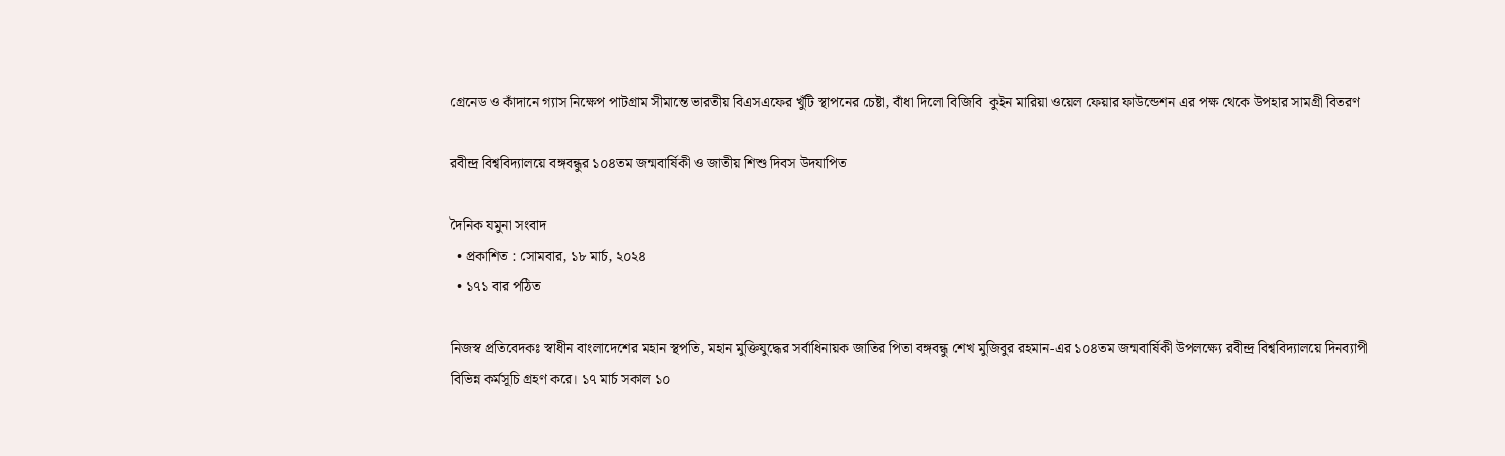গ্রেনেড ও কাঁদানে গ্যাস নিক্ষেপ পাটগ্রাম সীমান্তে ভারতীয় বিএসএফের খুঁটি স্থাপনের চেষ্টা, বাঁধা দিলো বিজিবি  কুইন মারিয়া ওয়েল ফেয়ার ফাউন্ডেশন এর পক্ষ থেকে উপহার সামগ্রী বিতরণ

রবীন্দ্র বিশ্ববিদ্যালয়ে বঙ্গবন্ধুর ১০৪তম জন্মবার্ষিকী ও জাতীয় শিশু দিবস উদযাপিত

দৈনিক যমুনা সংবাদ
  • প্রকাশিত : সোমবার, ১৮ মার্চ, ২০২৪
  • ১৭১ বার পঠিত

নিজস্ব প্রতিবেদকঃ স্বাধীন বাংলাদেশের মহান স্থপতি, মহান মুক্তিযুদ্ধের সর্বাধিনায়ক জাতির পিতা বঙ্গবন্ধু শেখ মুজিবুর রহমান-এর ১০৪তম জন্মবার্ষিকী উপলক্ষ্যে রবীন্দ্র বিশ্ববিদ্যালয়ে দিনব্যাপী বিভিন্ন কর্মসূচি গ্রহণ করে। ১৭ মার্চ সকাল ১০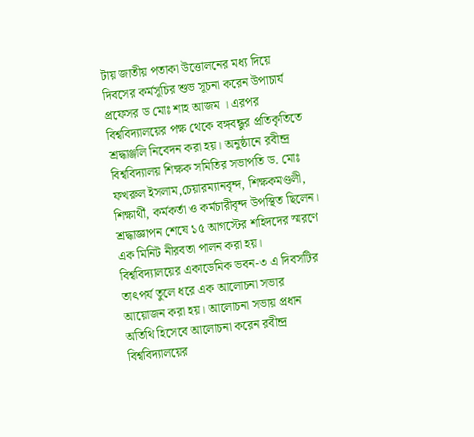টায় জাতীয় পতাকা উত্তোলনের মধ্য দিয়ে দিবসের কর্মসূচির শুভ সূচনা করেন উপাচার্য প্রফেসর ড মোঃ শাহ আজম । এরপর বিশ্ববিদ্যালয়ের পক্ষ থেকে বঙ্গবন্ধুর প্রতিকৃতিতে শ্রদ্ধাঞ্জলি নিবেদন করা হয়। অনুষ্ঠানে রবীন্দ্র বিশ্ববিদ্যালয় শিক্ষক সমিতির সভাপতি ড. মোঃ ফখরুল ইসলাম,চেয়ারম্যানবৃন্দ, শিক্ষকমণ্ডলী, শিক্ষার্থী, কর্মকর্তা ও কর্মচারীবৃন্দ উপস্থিত ছিলেন। শ্রদ্ধাজ্ঞাপন শেষে ১৫ আগস্টের শহিদদের স্মরণে এক মিনিট নীরবতা পালন করা হয়। বিশ্ববিদ্যালয়ের একাডেমিক ভবন-৩ এ দিবসটির তাৎপর্য তুলে ধরে এক আলোচনা সভার আয়োজন করা হয়। আলোচনা সভায় প্রধান অতিথি হিসেবে আলোচনা করেন রবীন্দ্র বিশ্ববিদ্যালয়ের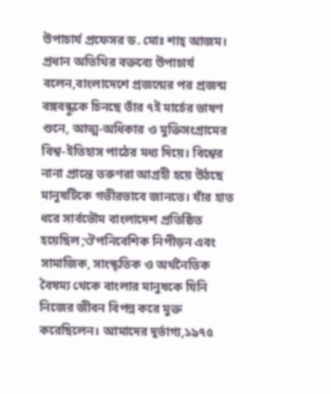উপাচার্য প্রফেসর ড. মোঃ শাহ্ আজম।
প্রধান অতিথির বক্তব্যে উপাচার্য বলেন,বাংলাদেশে প্রজন্মের পর প্রজন্ম বঙ্গবন্ধুকে চিনছে তাঁর ৭ই মার্চের ভাষণ শুনে, আত্ম-অধিকার ও মুক্তিসংগ্রামের বিশ্ব-ইতিহাস পাঠের মধ্য দিয়ে। বিশ্বের নানা প্রান্তে তরুণরা আগ্রহী হয়ে উঠছে মানুষটিকে গভীরভাবে জানতে। যাঁর হাত ধরে সার্বভৌম বাংলাদেশ প্রতিষ্ঠিত হয়েছিল;ঔপনিবেশিক নিপীড়ন এবং সামাজিক, সাংস্কৃতিক ও অর্থনৈতিক বৈষম্য থেকে বাংলার মানুষকে যিনি নিজের জীবন বিপন্ন করে মুক্ত করেছিলেন। আমাদের দুর্ভাগ্য,১৯৭৫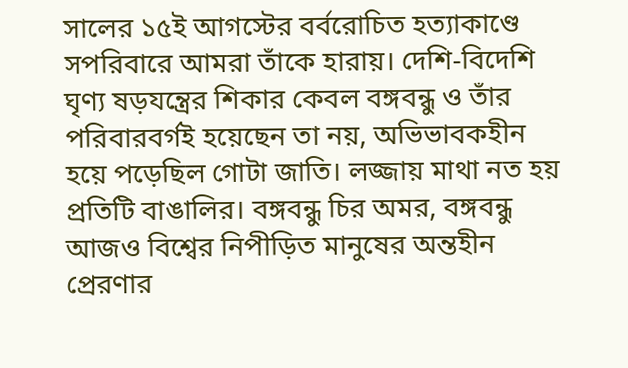সালের ১৫ই আগস্টের বর্বরোচিত হত্যাকাণ্ডে সপরিবারে আমরা তাঁকে হারায়। দেশি-বিদেশি ঘৃণ্য ষড়যন্ত্রের শিকার কেবল বঙ্গবন্ধু ও তাঁর পরিবারবর্গই হয়েছেন তা নয়, অভিভাবকহীন হয়ে পড়েছিল গোটা জাতি। লজ্জায় মাথা নত হয় প্রতিটি বাঙালির। বঙ্গবন্ধু চির অমর, বঙ্গবন্ধু আজও বিশ্বের নিপীড়িত মানুষের অন্তহীন প্রেরণার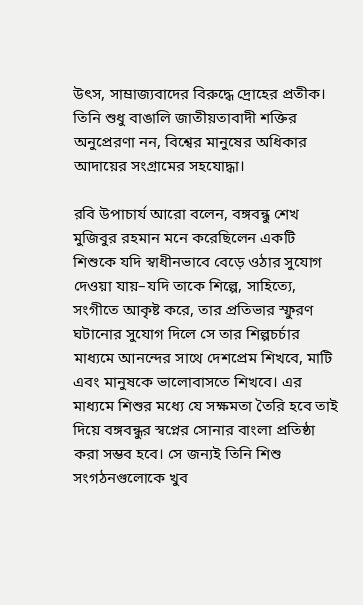উৎস, সাম্রাজ্যবাদের বিরুদ্ধে দ্রোহের প্রতীক। তিনি শুধু বাঙালি জাতীয়তাবাদী শক্তির অনুপ্রেরণা নন, বিশ্বের মানুষের অধিকার আদায়ের সংগ্রামের সহযোদ্ধা।

রবি উপাচার্য আরো বলেন, বঙ্গবন্ধু শেখ মুজিবুর রহমান মনে করেছিলেন একটি শিশুকে যদি স্বাধীনভাবে বেড়ে ওঠার সুযোগ দেওয়া যায়–যদি তাকে শিল্পে, সাহিত্যে, সংগীতে আকৃষ্ট করে, তার প্রতিভার স্ফুরণ ঘটানোর সুযোগ দিলে সে তার শিল্পচর্চার মাধ্যমে আনন্দের সাথে দেশপ্রেম শিখবে, মাটি এবং মানুষকে ভালোবাসতে শিখবে। এর মাধ্যমে শিশুর মধ্যে যে সক্ষমতা তৈরি হবে তাই দিয়ে বঙ্গবন্ধুর স্বপ্নের সোনার বাংলা প্রতিষ্ঠা করা সম্ভব হবে। সে জন্যই তিনি শিশু সংগঠনগুলোকে খুব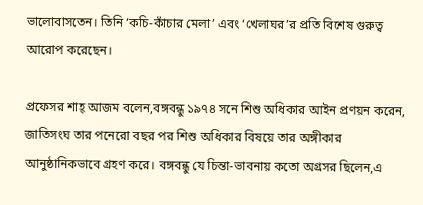ভালোবাসতেন। তিনি ‘কচি-কাঁচার মেলা’ এবং ‘খেলাঘর’র প্রতি বিশেষ গুরুত্ব আরোপ করেছেন।

প্রফেসর শাহ্ আজম বলেন,বঙ্গবন্ধু ১৯৭৪ সনে শিশু অধিকার আইন প্রণয়ন করেন, জাতিসংঘ তার পনেরো বছর পর শিশু অধিকার বিষয়ে তার অঙ্গীকার আনুষ্ঠানিকভাবে গ্রহণ করে। বঙ্গবন্ধু যে চিন্তা-ভাবনায় কতো অগ্রসর ছিলেন,এ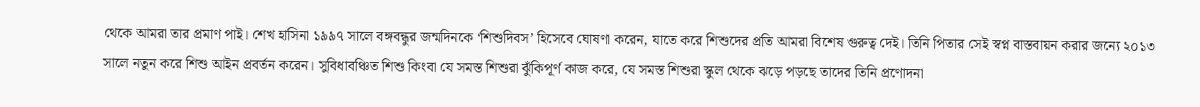থেকে আমরা তার প্রমাণ পাই। শেখ হাসিনা ১৯৯৭ সালে বঙ্গবন্ধুর জন্মদিনকে ‘শিশুদিবস’ হিসেবে ঘোষণা করেন, যাতে করে শিশুদের প্রতি আমরা বিশেষ গুরুত্ব দেই। তিনি পিতার সেই স্বপ্ন বাস্তবায়ন করার জন্যে ২০১৩ সালে নতুন করে শিশু আইন প্রবর্তন করেন। সুবিধাবঞ্চিত শিশু কিংবা যে সমস্ত শিশুরা ঝুঁকিপূর্ণ কাজ করে, যে সমস্ত শিশুরা স্কুল থেকে ঝড়ে পড়ছে তাদের তিনি প্রণোদনা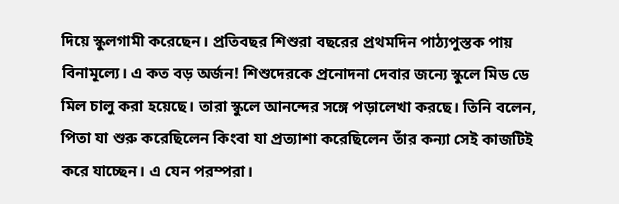দিয়ে স্কুলগামী করেছেন। প্রতিবছর শিশুরা বছরের প্রথমদিন পাঠ্যপুস্তক পায় বিনামূল্যে। এ কত বড় অর্জন! শিশুদেরকে প্রনোদনা দেবার জন্যে স্কুলে মিড ডে মিল চালু করা হয়েছে। তারা স্কুলে আনন্দের সঙ্গে পড়ালেখা করছে। তিনি বলেন, পিতা যা শুরু করেছিলেন কিংবা যা প্রত্যাশা করেছিলেন তাঁর কন্যা সেই কাজটিই করে যাচ্ছেন। এ যেন পরম্পরা।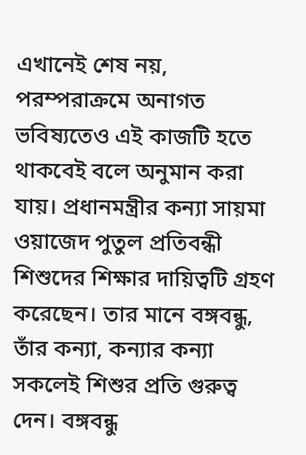এখানেই শেষ নয়, পরম্পরাক্রমে অনাগত ভবিষ্যতেও এই কাজটি হতে থাকবেই বলে অনুমান করা যায়। প্রধানমন্ত্রীর কন্যা সায়মা ওয়াজেদ পুতুল প্রতিবন্ধী শিশুদের শিক্ষার দায়িত্বটি গ্রহণ করেছেন। তার মানে বঙ্গবন্ধু, তাঁর কন্যা, কন্যার কন্যা সকলেই শিশুর প্রতি গুরুত্ব দেন। বঙ্গবন্ধু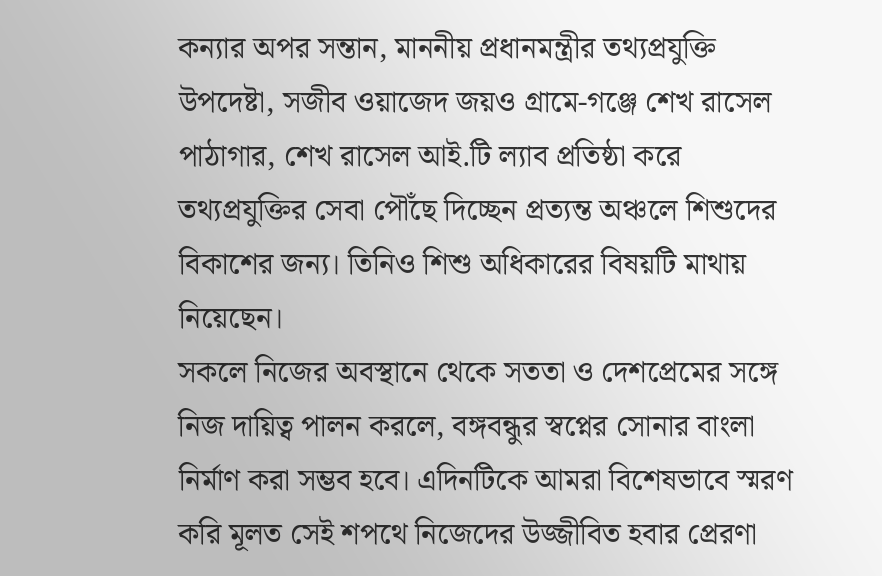কন্যার অপর সন্তান, মাননীয় প্রধানমন্ত্রীর তথ্যপ্রযুক্তি উপদেষ্টা, সজীব ওয়াজেদ জয়ও গ্রামে-গঞ্জে শেখ রাসেল পাঠাগার, শেখ রাসেল আই.টি ল্যাব প্রতিষ্ঠা করে তথ্যপ্রযুক্তির সেবা পৌঁছে দিচ্ছেন প্রত্যন্ত অঞ্চলে শিশুদের বিকাশের জন্য। তিনিও শিশু অধিকারের বিষয়টি মাথায় নিয়েছেন।
সকলে নিজের অবস্থানে থেকে সততা ও দেশপ্রেমের সঙ্গে নিজ দায়িত্ব পালন করলে, বঙ্গবন্ধুর স্বপ্নের সোনার বাংলা নির্মাণ করা সম্ভব হবে। এদিনটিকে আমরা বিশেষভাবে স্মরণ করি মূলত সেই শপথে নিজেদের উজ্জীবিত হবার প্রেরণা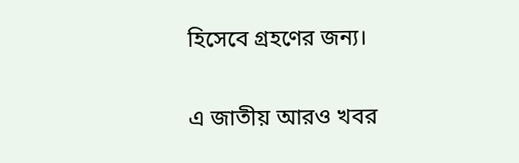হিসেবে গ্রহণের জন্য।

এ জাতীয় আরও খবর